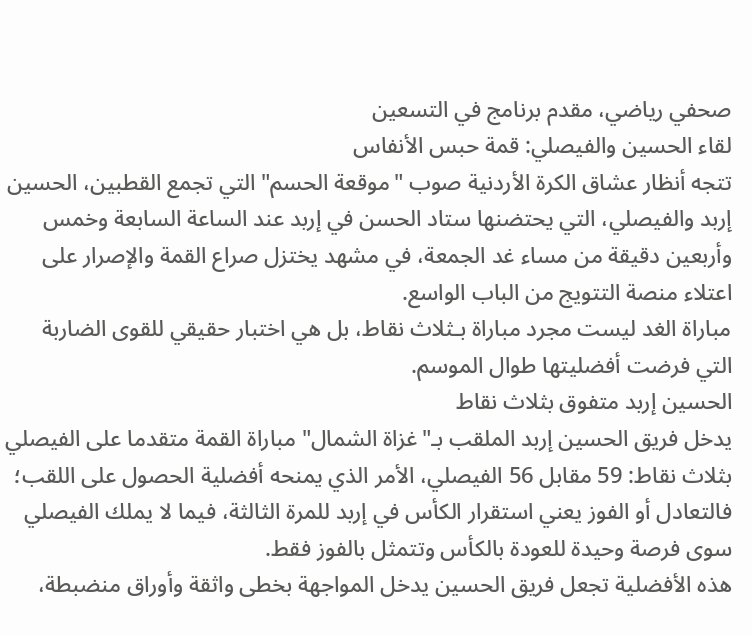صحفي رياضي، مقدم برنامج في التسعين
لقاء الحسين والفيصلي: قمة حبس الأنفاس
تتجه أنظار عشاق الكرة الأردنية صوب "موقعة الحسم" التي تجمع القطبين، الحسين إربد والفيصلي، التي يحتضنها ستاد الحسن في إربد عند الساعة السابعة وخمس وأربعين دقيقة من مساء غد الجمعة، في مشهد يختزل صراع القمة والإصرار على اعتلاء منصة التتويج من الباب الواسع.
مباراة الغد ليست مجرد مباراة بـثلاث نقاط، بل هي اختبار حقيقي للقوى الضاربة التي فرضت أفضليتها طوال الموسم.
الحسين إربد متفوق بثلاث نقاط
يدخل فريق الحسين إربد الملقب بـ"غزاة الشمال" مباراة القمة متقدما على الفيصلي بثلاث نقاط: 59 مقابل 56 الفيصلي، الأمر الذي يمنحه أفضلية الحصول على اللقب؛ فالتعادل أو الفوز يعني استقرار الكأس في إربد للمرة الثالثة، فيما لا يملك الفيصلي سوى فرصة وحيدة للعودة بالكأس وتتمثل بالفوز فقط.
هذه الأفضلية تجعل فريق الحسين يدخل المواجهة بخطى واثقة وأوراق منضبطة،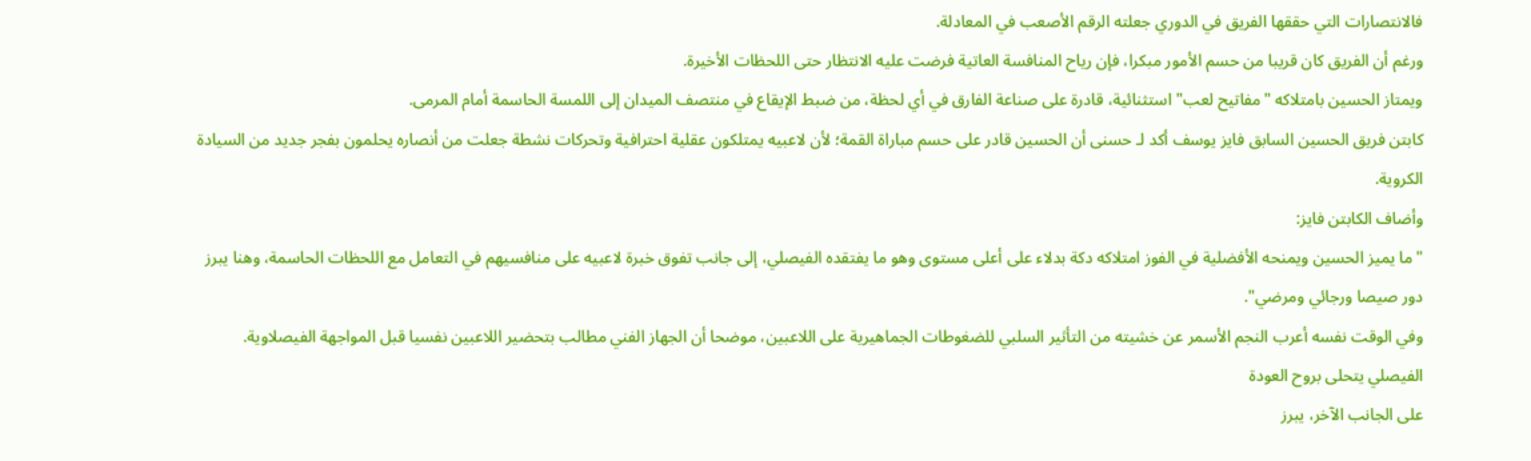فالانتصارات التي حققها الفريق في الدوري جعلته الرقم الأصعب في المعادلة.
ورغم أن الفريق كان قريبا من حسم الأمور مبكرا، فإن رياح المنافسة العاتية فرضت عليه الانتظار حتى اللحظات الأخيرة.
ويمتاز الحسين بامتلاكه "مفاتيح لعب" استثنائية، قادرة على صناعة الفارق في أي لحظة، من ضبط الإيقاع في منتصف الميدان إلى اللمسة الحاسمة أمام المرمى.
كابتن فريق الحسين السابق فايز يوسف أكد لـ حسنى أن الحسين قادر على حسم مباراة القمة؛ لأن لاعبيه يمتلكون عقلية احترافية وتحركات نشطة جعلت من أنصاره يحلمون بفجر جديد من السيادة الكروية.
وأضاف الكابتن فايز:
"ما يميز الحسين ويمنحه الأفضلية في الفوز امتلاكه دكة بدلاء على أعلى مستوى وهو ما يفتقده الفيصلي، إلى جانب تفوق خبرة لاعبيه على منافسيهم في التعامل مع اللحظات الحاسمة، وهنا يبرز دور صيصا ورجائي ومرضي".
وفي الوقت نفسه أعرب النجم الأسمر عن خشيته من التأثير السلبي للضغوطات الجماهيرية على اللاعبين، موضحا أن الجهاز الفني مطالب بتحضير اللاعبين نفسيا قبل المواجهة الفيصلاوية.
الفيصلي يتحلى بروح العودة
على الجانب الآخر، يبرز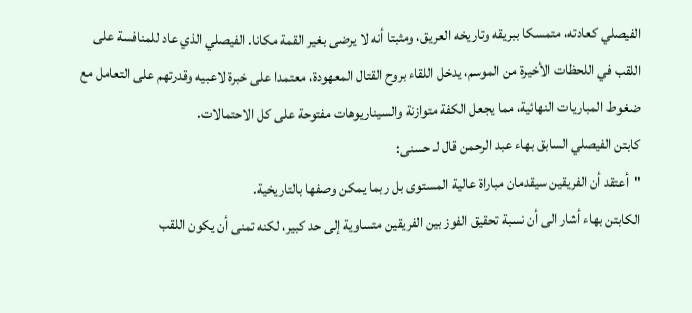الفيصلي كعادته، متمسكا ببريقه وتاريخه العريق، ومثبتا أنه لا يرضى بغير القمة مكانا. الفيصلي الذي عاد للمنافسة على اللقب في اللحظات الأخيرة من الموسم، يدخل اللقاء بروح القتال المعهودة، معتمدا على خبرة لاعبيه وقدرتهم على التعامل مع ضغوط المباريات النهائية، مما يجعل الكفة متوازنة والسيناريوهات مفتوحة على كل الاحتمالات.
كابتن الفيصلي السابق بهاء عبد الرحمن قال لـ حسنى:
"أعتقد أن الفريقين سيقدمان مباراة عالية المستوى بل ربما يمكن وصفها بالتاريخية.
الكابتن بهاء أشار الى أن نسبة تحقيق الفوز بين الفريقين متساوية إلى حد كبير، لكنه تمنى أن يكون اللقب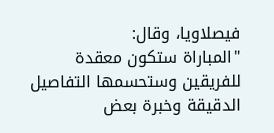فيصلاويا، وقال:
"المباراة ستكون معقدة للفريقين وستحسمها التفاصيل الدقيقة وخبرة بعض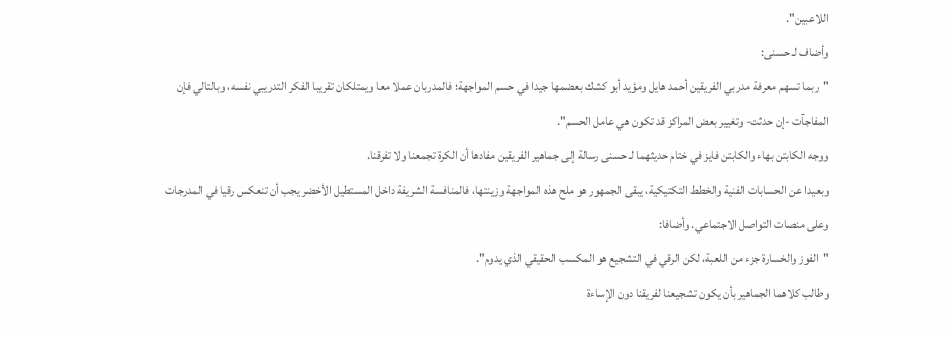اللاعبين".
وأضاف لـ حسنى:
"ربما تسهم معرفة مدربي الفريقين أحمد هايل ومؤيد أبو كشك بعضمها جيدا في حسم المواجهة؛ فالمدربان عملا معا ويمتلكان تقريبا الفكر التدريبي نفسه، وبالتالي فإن المفاجآت -إن حدثت- وتغيير بعض المراكز قد تكون هي عامل الحسم".
ووجه الكابتن بهاء والكابتن فايز في ختام حديثهما لـ حسنى رسالة إلى جماهير الفريقين مفادها أن الكرة تجمعنا ولا تفرقنا.
وبعيدا عن الحسابات الفنية والخطط التكتيكية، يبقى الجمهور هو ملح هذه المواجهة وزينتها، فالمنافسة الشريفة داخل المستطيل الأخضر يجب أن تنعكس رقيا في المدرجات وعلى منصات التواصل الاجتماعي. وأضافا:
"الفوز والخسارة جزء من اللعبة، لكن الرقي في التشجيع هو المكسب الحقيقي الذي يدوم".
وطالب كلاهما الجماهير بأن يكون تشجيعنا لفريقنا دون الإساءة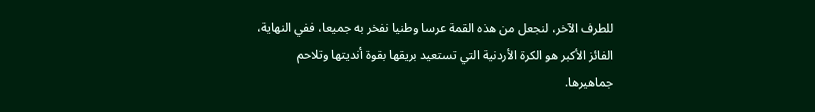للطرف الآخر، لنجعل من هذه القمة عرسا وطنيا نفخر به جميعا، ففي النهاية، الفائز الأكبر هو الكرة الأردنية التي تستعيد بريقها بقوة أنديتها وتلاحم جماهيرها.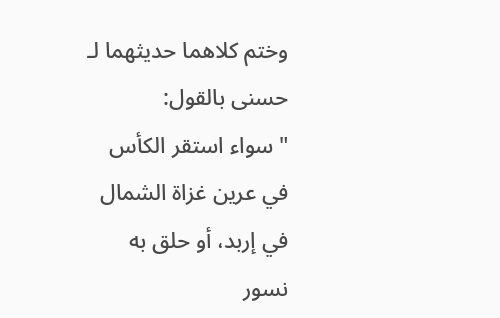وختم كلاهما حديثهما لـ حسنى بالقول:
"سواء استقر الكأس في عرين غزاة الشمال في إربد، أو حلق به نسور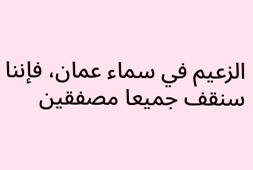الزعيم في سماء عمان، فإننا سنقف جميعا مصفقين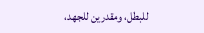للبطل، ومقدرين للجهد،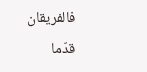فالفريقان قدّما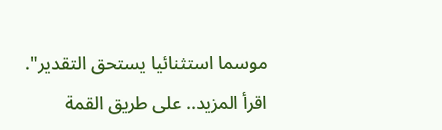موسما استثنائيا يستحق التقدير".
اقرأ المزيد.. على طريق القمة